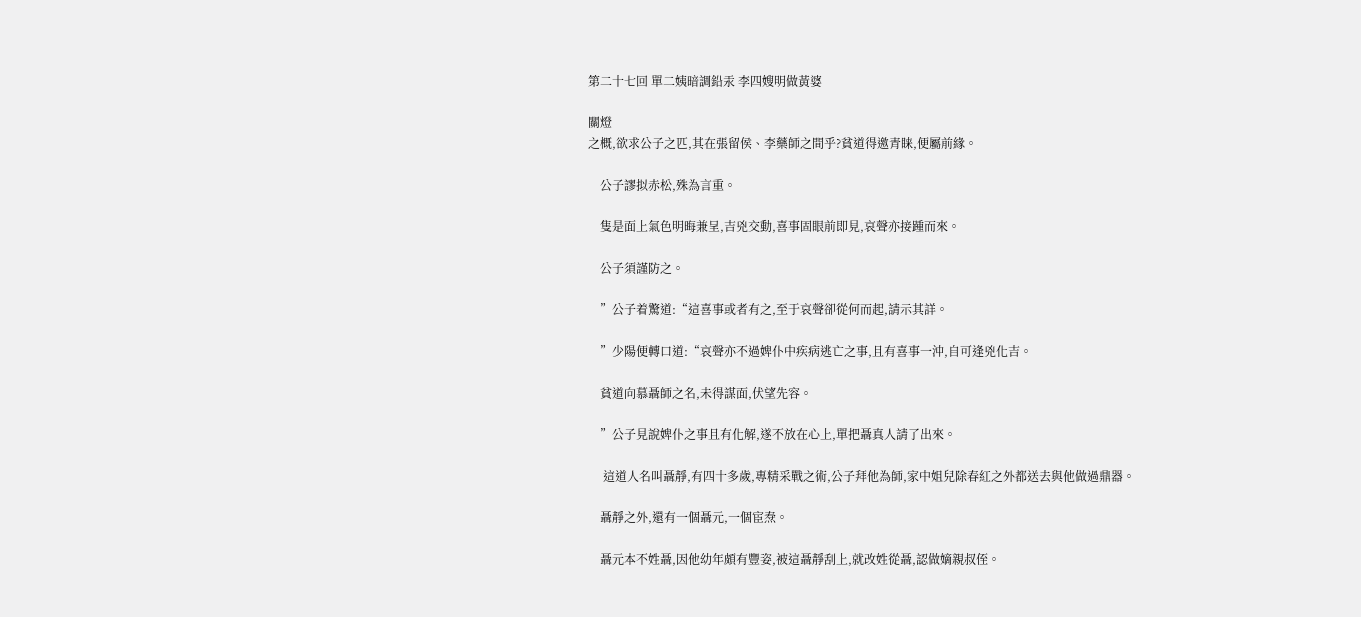第二十七回 單二姨暗調鉛汞 李四嫂明做黃婆

關燈
之概,欲求公子之匹,其在張留侯、李藥師之間乎?貧道得邀青睐,便屬前緣。

    公子謬拟赤松,殊為言重。

    隻是面上氣色明晦兼呈,吉兇交動,喜事固眼前即見,哀聲亦接踵而來。

    公子須謹防之。

    ”公子着驚道:“這喜事或者有之,至于哀聲卻從何而起,請示其詳。

    ”少陽便轉口道:“哀聲亦不過婢仆中疾病逃亡之事,且有喜事一沖,自可逢兇化吉。

    貧道向慕聶師之名,未得謀面,伏望先容。

    ”公子見說婢仆之事且有化解,遂不放在心上,單把聶真人請了出來。

     這道人名叫聶靜,有四十多歲,專精采戰之術,公子拜他為師,家中姐兒除春紅之外都送去與他做過鼎器。

    聶靜之外,還有一個聶元,一個宦焘。

    聶元本不姓聶,因他幼年頗有豐姿,被這聶靜刮上,就改姓從聶,認做嫡親叔侄。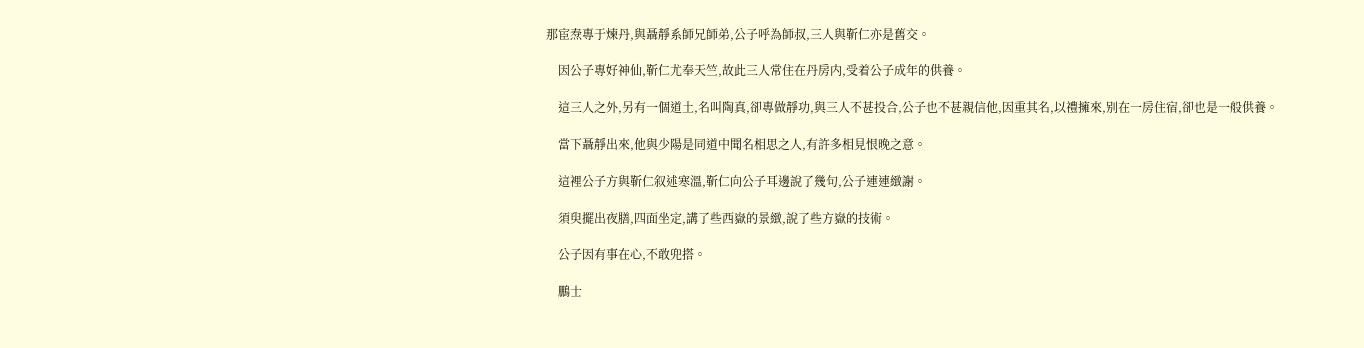那宦焘專于煉丹,與聶靜系師兄師弟,公子呼為師叔,三人與靳仁亦是舊交。

    因公子專好神仙,靳仁尤奉天竺,故此三人常住在丹房内,受着公子成年的供養。

    這三人之外,另有一個道土,名叫陶真,卻專做靜功,與三人不甚投合,公子也不甚親信他,因重其名,以禮擁來,别在一房住宿,卻也是一般供養。

    當下聶靜出來,他與少陽是同道中聞名相思之人,有許多相見恨晚之意。

    這裡公子方與靳仁叙述寒溫,靳仁向公子耳邊說了幾句,公子連連緻謝。

    須臾擺出夜膳,四面坐定,講了些西嶽的景緻,說了些方嶽的技術。

    公子因有事在心,不敢兜搭。

    鵬士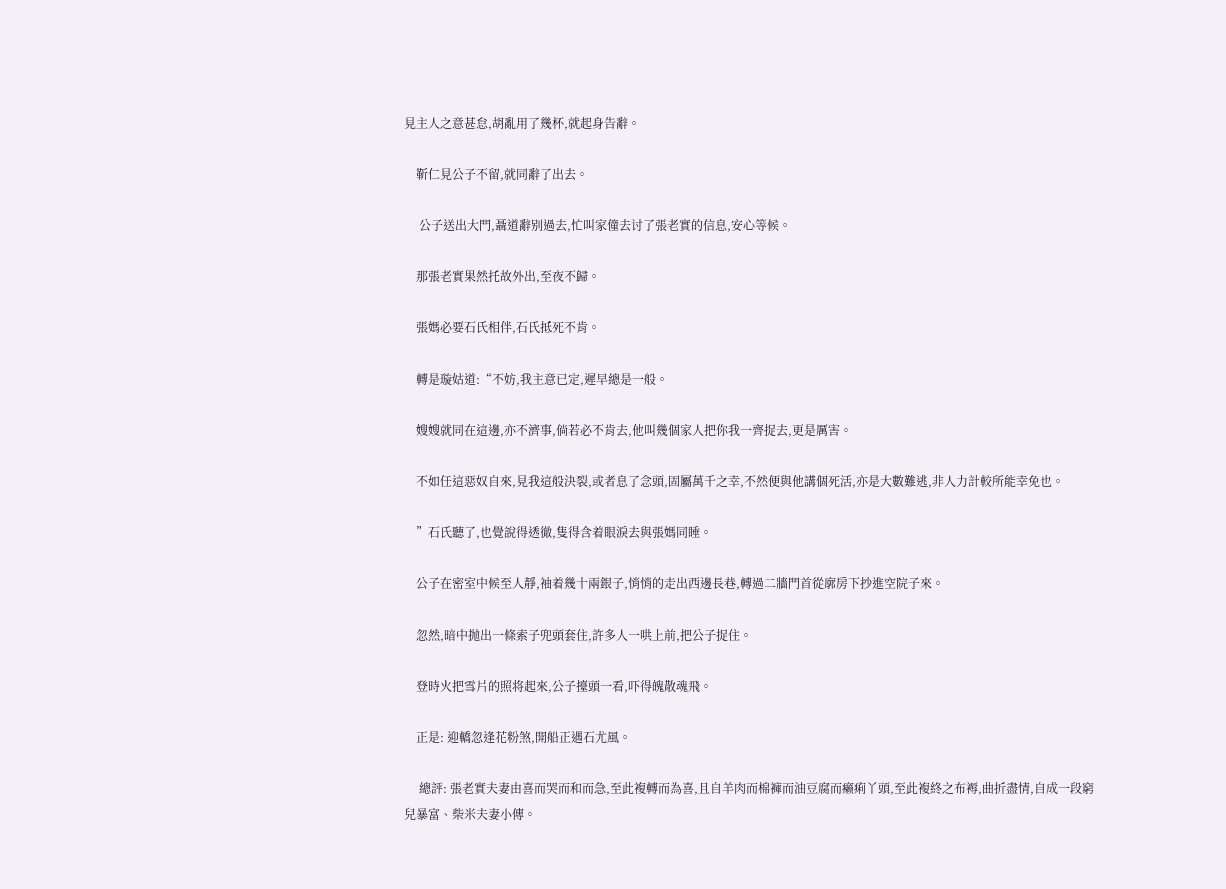見主人之意甚怠,胡亂用了幾杯,就起身告辭。

    靳仁見公子不留,就同辭了出去。

     公子送出大門,聶道辭别過去,忙叫家僮去讨了張老實的信息,安心等候。

    那張老實果然托故外出,至夜不歸。

    張媽必要石氏相伴,石氏抵死不肯。

    轉是璇姑道:“不妨,我主意已定,遲早總是一般。

    嫂嫂就同在這邊,亦不濟事,倘若必不肯去,他叫幾個家人把你我一齊捉去,更是厲害。

    不如任這惡奴自來,見我這般決裂,或者息了念頭,固屬萬千之幸,不然便與他講個死活,亦是大數難逃,非人力計較所能幸免也。

    ”石氏聽了,也覺說得透徹,隻得含着眼淚去與張媽同睡。

    公子在密室中候至人靜,袖着幾十兩銀子,悄悄的走出西邊長巷,轉過二牆門首從廓房下抄進空院子來。

    忽然,暗中抛出一條索子兜頭套住,許多人一哄上前,把公子捉住。

    登時火把雪片的照将起來,公子擡頭一看,吓得魄散魂飛。

    正是: 迎轎忽逢花粉煞,開船正遇石尤風。

     總評: 張老實夫妻由喜而哭而和而急,至此複轉而為喜,且自羊肉而棉褲而油豆腐而癞痢丫頭,至此複終之布褥,曲折盡情,自成一段窮兒暴富、柴米夫妻小傳。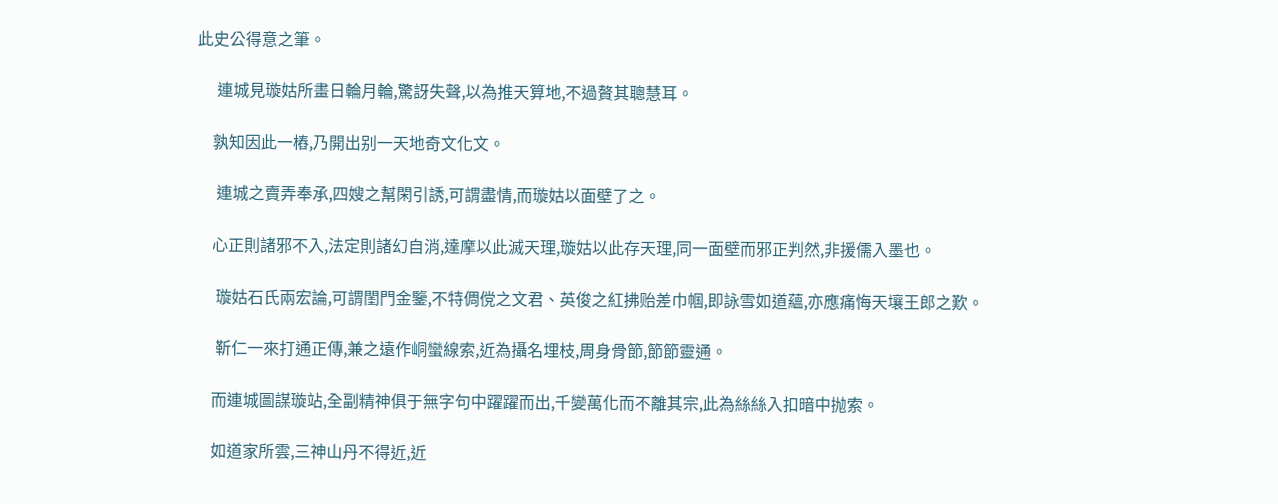此史公得意之筆。

     連城見璇姑所畫日輪月輪,驚訝失聲,以為推天算地,不過贅其聰慧耳。

    孰知因此一樁,乃開出别一天地奇文化文。

     連城之賣弄奉承,四嫂之幫閑引誘,可謂盡情,而璇姑以面壁了之。

    心正則諸邪不入,法定則諸幻自消,達摩以此滅天理,璇姑以此存天理,同一面壁而邪正判然,非援儒入墨也。

     璇姑石氏兩宏論,可謂閨門金鑒,不特倜傥之文君、英俊之紅拂贻差巾帼,即詠雪如道蘊,亦應痛悔天壤王郎之歎。

     靳仁一來打通正傳,兼之遠作峒蠻線索,近為攝名埋枝,周身骨節,節節靈通。

    而連城圖謀璇站,全副精神俱于無字句中躍躍而出,千變萬化而不離其宗,此為絲絲入扣暗中抛索。

    如道家所雲,三神山丹不得近,近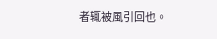者辄被風引回也。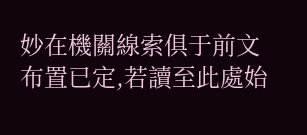妙在機關線索俱于前文布置已定,若讀至此處始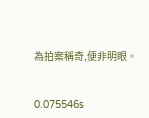為拍案稱奇,便非明眼。


0.075546s